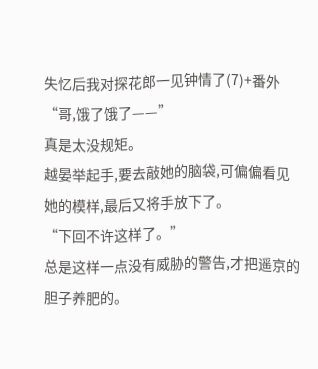失忆后我对探花郎一见钟情了(7)+番外
“哥,饿了饿了——”
真是太没规矩。
越晏举起手,要去敲她的脑袋,可偏偏看见她的模样,最后又将手放下了。
“下回不许这样了。”
总是这样一点没有威胁的警告,才把遥京的胆子养肥的。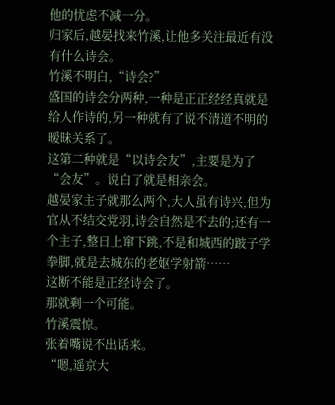他的忧虑不减一分。
归家后,越晏找来竹溪,让他多关注最近有没有什么诗会。
竹溪不明白,“诗会?”
盛国的诗会分两种,一种是正正经经真就是给人作诗的,另一种就有了说不清道不明的暧昧关系了。
这第二种就是“以诗会友”,主要是为了“会友”。说白了就是相亲会。
越晏家主子就那么两个,大人虽有诗兴,但为官从不结交党羽,诗会自然是不去的;还有一个主子,整日上窜下跳,不是和城西的跛子学拳脚,就是去城东的老妪学射箭……
这断不能是正经诗会了。
那就剩一个可能。
竹溪震惊。
张着嘴说不出话来。
“嗯,遥京大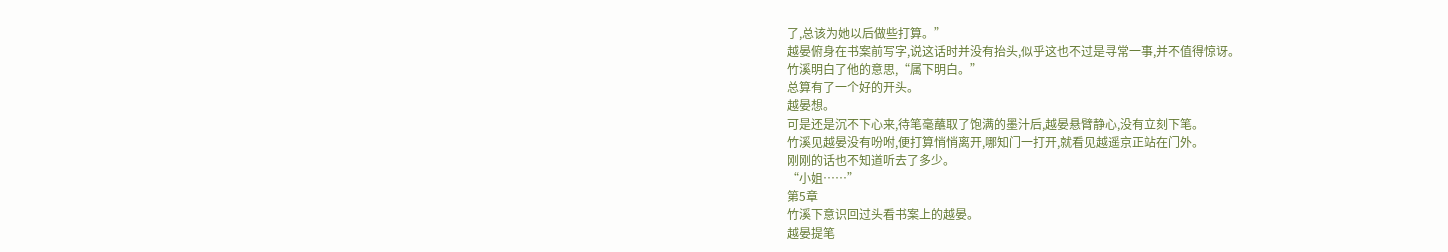了,总该为她以后做些打算。”
越晏俯身在书案前写字,说这话时并没有抬头,似乎这也不过是寻常一事,并不值得惊讶。
竹溪明白了他的意思,“属下明白。”
总算有了一个好的开头。
越晏想。
可是还是沉不下心来,待笔毫蘸取了饱满的墨汁后,越晏悬臂静心,没有立刻下笔。
竹溪见越晏没有吩咐,便打算悄悄离开,哪知门一打开,就看见越遥京正站在门外。
刚刚的话也不知道听去了多少。
“小姐……”
第5章
竹溪下意识回过头看书案上的越晏。
越晏提笔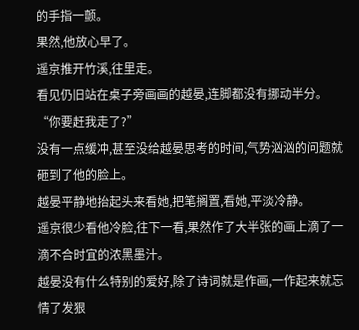的手指一颤。
果然,他放心早了。
遥京推开竹溪,往里走。
看见仍旧站在桌子旁画画的越晏,连脚都没有挪动半分。
“你要赶我走了?”
没有一点缓冲,甚至没给越晏思考的时间,气势汹汹的问题就砸到了他的脸上。
越晏平静地抬起头来看她,把笔搁置,看她,平淡冷静。
遥京很少看他冷脸,往下一看,果然作了大半张的画上滴了一滴不合时宜的浓黑墨汁。
越晏没有什么特别的爱好,除了诗词就是作画,一作起来就忘情了发狠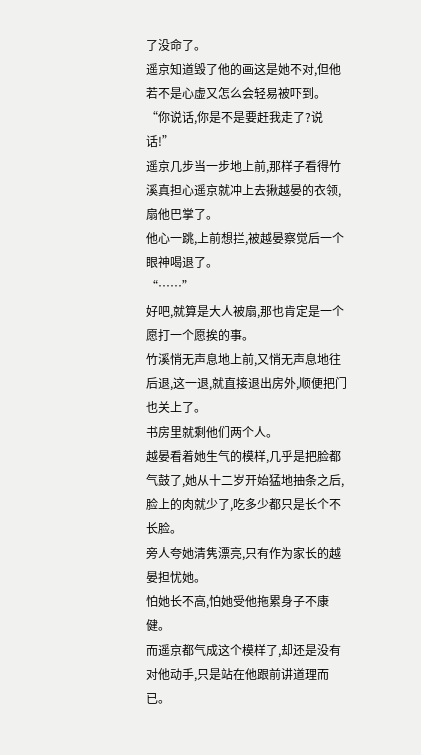了没命了。
遥京知道毁了他的画这是她不对,但他若不是心虚又怎么会轻易被吓到。
“你说话,你是不是要赶我走了?说话!”
遥京几步当一步地上前,那样子看得竹溪真担心遥京就冲上去揪越晏的衣领,扇他巴掌了。
他心一跳,上前想拦,被越晏察觉后一个眼神喝退了。
“……”
好吧,就算是大人被扇,那也肯定是一个愿打一个愿挨的事。
竹溪悄无声息地上前,又悄无声息地往后退,这一退,就直接退出房外,顺便把门也关上了。
书房里就剩他们两个人。
越晏看着她生气的模样,几乎是把脸都气鼓了,她从十二岁开始猛地抽条之后,脸上的肉就少了,吃多少都只是长个不长脸。
旁人夸她清隽漂亮,只有作为家长的越晏担忧她。
怕她长不高,怕她受他拖累身子不康健。
而遥京都气成这个模样了,却还是没有对他动手,只是站在他跟前讲道理而已。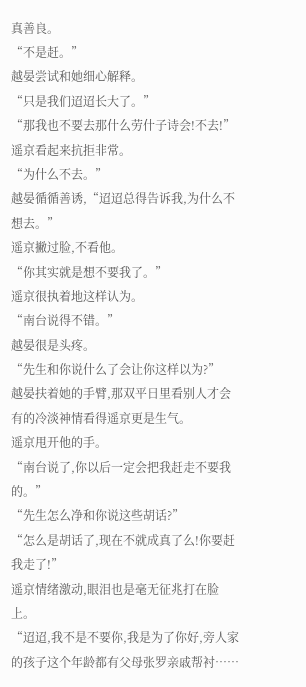真善良。
“不是赶。”
越晏尝试和她细心解释。
“只是我们迢迢长大了。”
“那我也不要去那什么劳什子诗会!不去!”遥京看起来抗拒非常。
“为什么不去。”
越晏循循善诱,“迢迢总得告诉我,为什么不想去。”
遥京撇过脸,不看他。
“你其实就是想不要我了。”
遥京很执着地这样认为。
“南台说得不错。”
越晏很是头疼。
“先生和你说什么了会让你这样以为?”
越晏扶着她的手臂,那双平日里看别人才会有的冷淡神情看得遥京更是生气。
遥京甩开他的手。
“南台说了,你以后一定会把我赶走不要我的。”
“先生怎么净和你说这些胡话?”
“怎么是胡话了,现在不就成真了么!你要赶我走了!”
遥京情绪激动,眼泪也是毫无征兆打在脸上。
“迢迢,我不是不要你,我是为了你好,旁人家的孩子这个年龄都有父母张罗亲戚帮衬……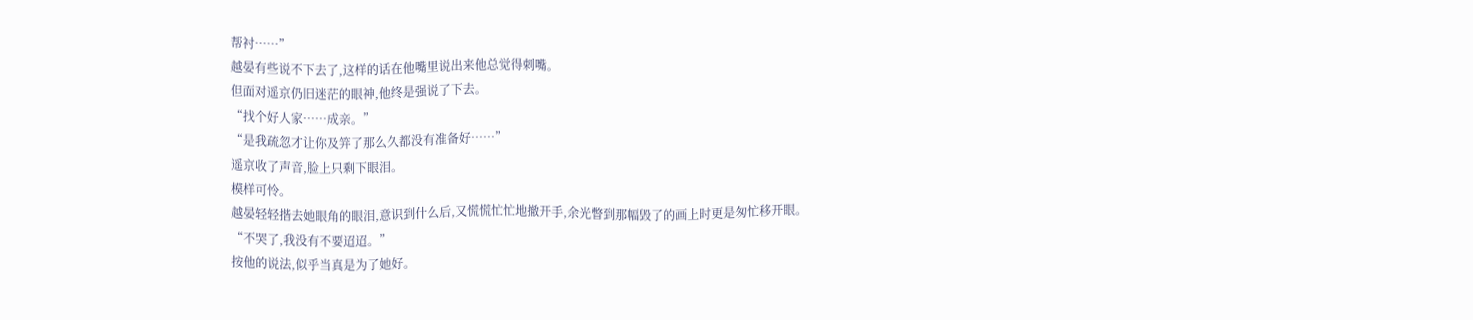帮衬……”
越晏有些说不下去了,这样的话在他嘴里说出来他总觉得刺嘴。
但面对遥京仍旧迷茫的眼神,他终是强说了下去。
“找个好人家……成亲。”
“是我疏忽才让你及笄了那么久都没有准备好……”
遥京收了声音,脸上只剩下眼泪。
模样可怜。
越晏轻轻揩去她眼角的眼泪,意识到什么后,又慌慌忙忙地撤开手,余光瞥到那幅毁了的画上时更是匆忙移开眼。
“不哭了,我没有不要迢迢。”
按他的说法,似乎当真是为了她好。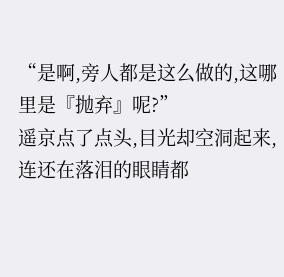“是啊,旁人都是这么做的,这哪里是『抛弃』呢?”
遥京点了点头,目光却空洞起来,连还在落泪的眼睛都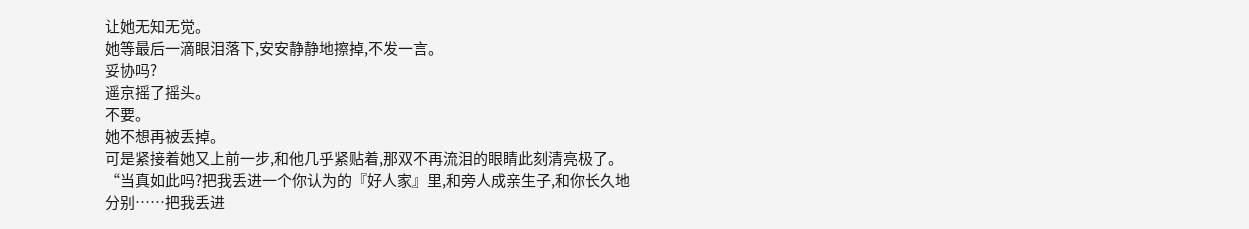让她无知无觉。
她等最后一滴眼泪落下,安安静静地擦掉,不发一言。
妥协吗?
遥京摇了摇头。
不要。
她不想再被丢掉。
可是紧接着她又上前一步,和他几乎紧贴着,那双不再流泪的眼睛此刻清亮极了。
“当真如此吗?把我丢进一个你认为的『好人家』里,和旁人成亲生子,和你长久地分别……把我丢进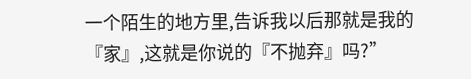一个陌生的地方里,告诉我以后那就是我的『家』,这就是你说的『不抛弃』吗?”